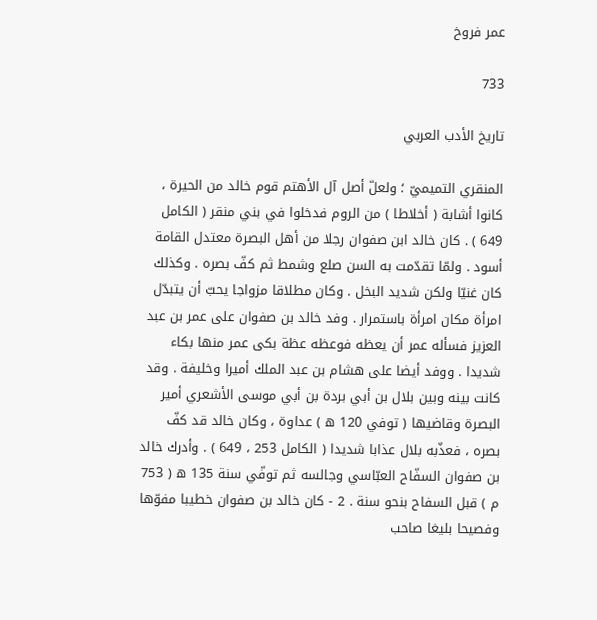عمر فروخ

733

تاريخ الأدب العربي

المنقري التميميّ ؛ ولعلّ أصل آل الأهتم قوم خالد من الحيرة ، كانوا أشابة ( أخلاطا ) من الروم فدخلوا في بني منقر ( الكامل 649 ) . كان خالد ابن صفوان رجلا من أهل البصرة معتدل القامة أسود . ولمّا تقدّمت به السن صلع وشمط ثم كفّ بصره . وكذلك كان غنيّا ولكن شديد البخل . وكان مطلاقا مزواجا يحبّ أن يتبدّل امرأة مكان امرأة باستمرار . وفد خالد بن صفوان على عمر بن عبد العزيز فسأله عمر أن يعظه فوعظه عظة بكى عمر منها بكاء شديدا . ووفد أيضا على هشام بن عبد الملك أميرا وخليفة . وقد كانت بينه وبين بلال بن أبي بردة بن أبي موسى الأشعري أمير البصرة وقاضيها ( توفي 120 ه ) عداوة ، وكان خالد قد كفّ بصره ، فعذّبه بلال عذابا شديدا ( الكامل 253 ، 649 ) . وأدرك خالد بن صفوان السفّاح العبّاسي وجالسه ثم توفّي سنة 135 ه ( 753 م ) قبل السفاح بنحو سنة . 2 - كان خالد بن صفوان خطيبا مفوّها وفصيحا بليغا صاحب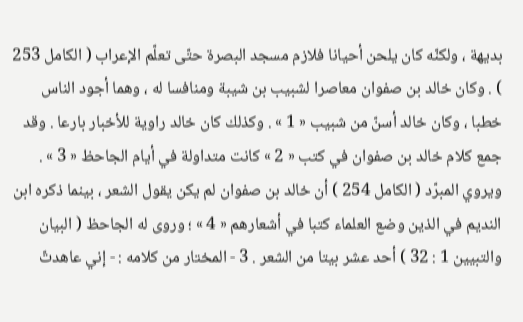بديهة ، ولكنّه كان يلحن أحيانا فلازم مسجد البصرة حتّى تعلّم الإعراب ( الكامل 253 ) . وكان خالد بن صفوان معاصرا لشبيب بن شيبة ومنافسا له ، وهما أجود الناس خطبا ، وكان خالد أسنّ من شبيب « 1 » . وكذلك كان خالد راوية للأخبار بارعا . وقد جمع كلام خالد بن صفوان في كتب « 2 » كانت متداولة في أيام الجاحظ « 3 » . ويروي المبرّد ( الكامل 254 ) أن خالد بن صفوان لم يكن يقول الشعر ، بينما ذكره ابن النديم في الذين وضع العلماء كتبا في أشعارهم « 4 » ؛ وروى له الجاحظ ( البيان والتبيين 1 : 32 ) أحد عشر بيتا من الشعر . 3 - المختار من كلامه : - إني عاهدتّ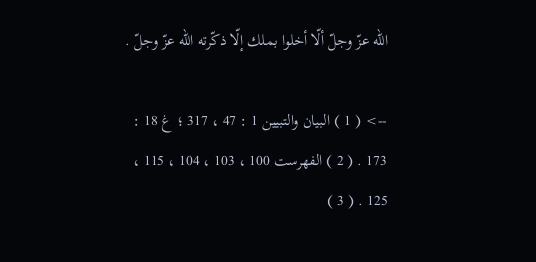اللّه عزّ وجلّ ألّا أخلوا بملك إلّا ذكّرته اللّه عزّ وجلّ .

--> ( 1 ) البيان والتبيين 1 : 47 ، 317 ؛ غ 18 : 173 . ( 2 ) الفهرست 100 ، 103 ، 104 ، 115 ، 125 . ( 3 )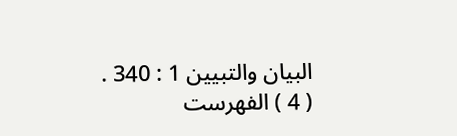البيان والتبيين 1 : 340 . ( 4 ) الفهرست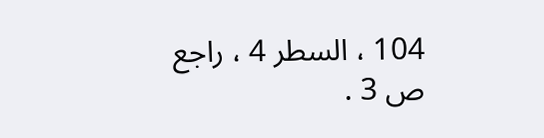104 ، السطر 4 ، راجع ص 3 .